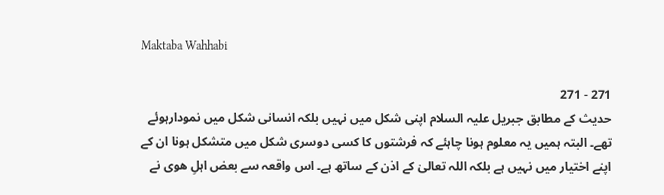Maktaba Wahhabi

271 - 271
حدیث کے مطابق جبریل علیہ السلام اپنی شکل میں نہیں بلکہ انسانی شکل میں نمودارہوئے تھے۔ البتہ ہمیں یہ معلوم ہونا چاہئے کہ فرشتوں کا کسی دوسری شکل میں متشکل ہونا ان کے اپنے اختیار میں نہیں ہے بلکہ اللہ تعالیٰ کے اذن کے ساتھ ہے۔ اس واقعہ سے بعض اہلِ ھوی نے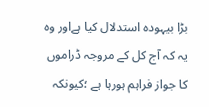بڑا بیہودہ استدلال کیا ہےاور وہ یہ کہ آج کل کے مروجہ ڈراموں کا جواز فراہم ہورہا ہے ؛کیونکہ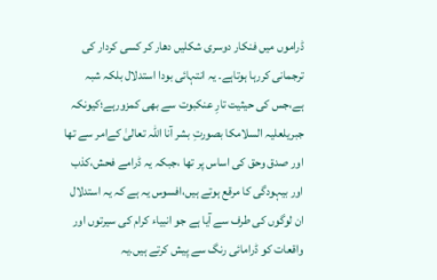ڈراموں میں فنکار دوسری شکلیں دھار کر کسی کردار کی ترجمانی کررہا ہوتاہے۔ یہ انتہائی بودا استدلال بلکہ شبہ ہے،جس کی حیثیت تارِ عنکبوت سے بھی کمزورہے؛کیونکہ جبریلعلیہ السلامکا بصورتِ بشر آنا اللہ تعالیٰ کےامر سے تھا اور صدق وحق کی اساس پر تھا ،جبکہ یہ ڈرامے فحش،کذب اور بیہودگی کا مرقع ہوتے ہیں،افسوس یہ ہے کہ یہ استدلال ان لوگوں کی طرف سے آیا ہے جو انبیاء کرام کی سیرتوں اور واقعات کو ڈرامائی رنگ سے پیش کرتے ہیں۔یہ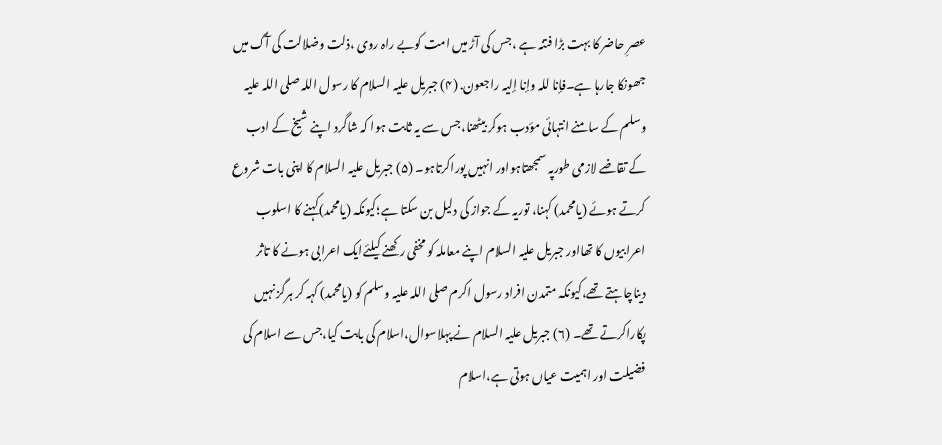عصرِ حاضر کا بہت بڑا فتنہ ہے ،جس کی آڑ میں امت کوبے راہ روی ،ذلت وضلالت کی آگ میں جھونکا جارہا ہے۔فإنا للہ وإنا إلیہ راجعون. (۴) جبریل علیہ السلام کا رسول اللہ صلی اللہ علیہ وسلم کے سامنے انتہائی مؤدب ہوکر بیٹھنا،جس سے یہ ثابت ہوا کہ شاگرد اپنے شیخ کے ادب کے تقاضے لازمی طورپہ سمجھتاہواور انہیں پوراکرتاہو۔ (۵) جبریل علیہ السلام کا اپنی بات شروع کرتے ہوئے (یامحمد) کہنا، توریہ کے جواز کی دلیل بن سکتا ہے؛کیونکہ (یامحمد)کہنے کا اسلوب اعرابیوں کا تھااور جبریل علیہ السلام اپنے معاملہ کو مخفی رکھنے کیلئےایک اعرابی ہونے کا تاثر دیناچاہتے تھے،کیونکہ متمدن افراد رسول اکرم صلی اللہ علیہ وسلم کو (یامحمد) کہہ کر ہرگز نہیں پکاراکرتے تھے۔ (۶) جبریل علیہ السلام نے پہلاسوال،اسلام کی بابت کیا،جس سے اسلام کی فضیلت اور اہمیت عیاں ہوتی ہے،اسلام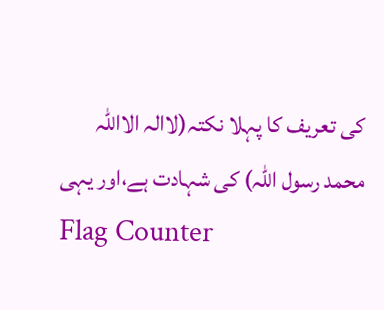کی تعریف کا پہلا نکتہ(لاالہ الااللہ محمد رسول اللہ) کی شہادت ہے،اور یہی
Flag Counter